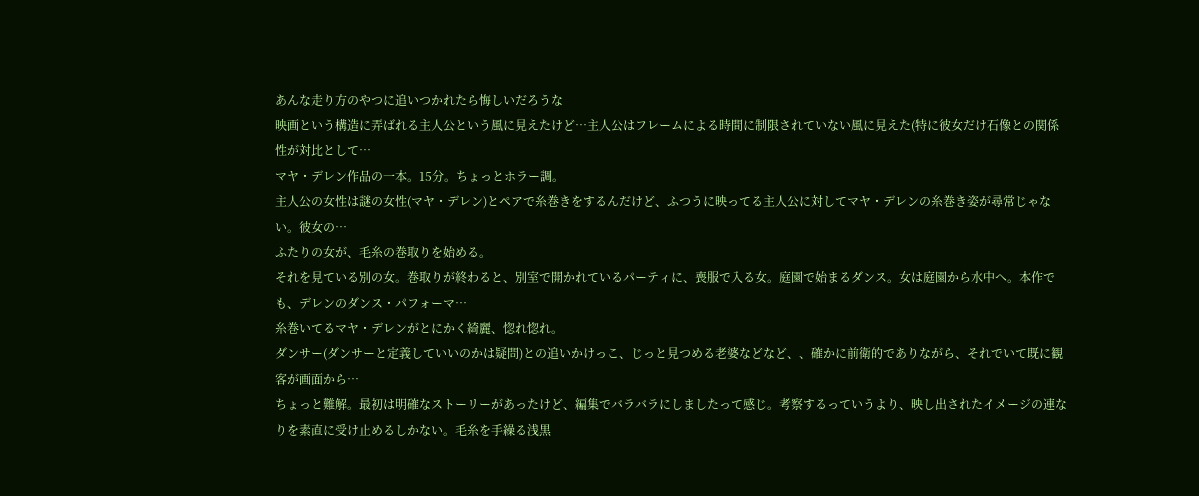あんな走り方のやつに追いつかれたら悔しいだろうな
映画という構造に弄ばれる主人公という風に見えたけど…主人公はフレームによる時間に制限されていない風に見えた(特に彼女だけ石像との関係性が対比として…
マヤ・デレン作品の一本。15分。ちょっとホラー調。
主人公の女性は謎の女性(マヤ・デレン)とペアで糸巻きをするんだけど、ふつうに映ってる主人公に対してマヤ・デレンの糸巻き姿が尋常じゃない。彼女の…
ふたりの女が、毛糸の巻取りを始める。
それを見ている別の女。巻取りが終わると、別室で開かれているパーティに、喪服で入る女。庭園で始まるダンス。女は庭園から水中へ。本作でも、デレンのダンス・パフォーマ…
糸巻いてるマヤ・デレンがとにかく綺麗、惚れ惚れ。
ダンサー(ダンサーと定義していいのかは疑問)との追いかけっこ、じっと見つめる老婆などなど、、確かに前衛的でありながら、それでいて既に観客が画面から…
ちょっと難解。最初は明確なストーリーがあったけど、編集でバラバラにしましたって感じ。考察するっていうより、映し出されたイメージの連なりを素直に受け止めるしかない。毛糸を手繰る浅黒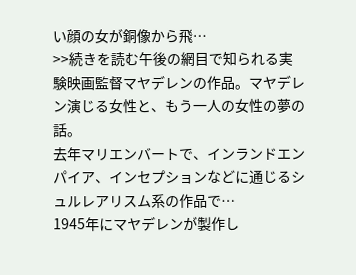い顔の女が銅像から飛…
>>続きを読む午後の網目で知られる実験映画監督マヤデレンの作品。マヤデレン演じる女性と、もう一人の女性の夢の話。
去年マリエンバートで、インランドエンパイア、インセプションなどに通じるシュルレアリスム系の作品で…
1945年にマヤデレンが製作し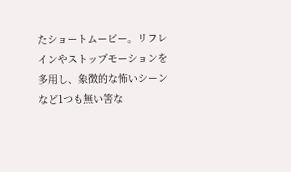たショートムービー。リフレインやストップモーションを多用し、象徴的な怖いシーンなど1つも無い筈な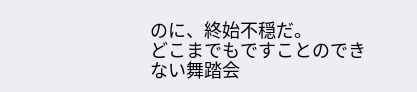のに、終始不穏だ。
どこまでもですことのできない舞踏会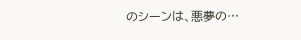のシーンは、悪夢の…